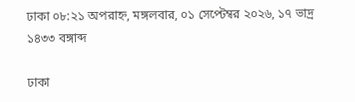ঢাকা ০৮:২১ অপরাহ্ন, মঙ্গলবার, ০১ সেপ্টেম্বর ২০২৬, ১৭ ভাদ্র ১৪৩৩ বঙ্গাব্দ

ঢাকা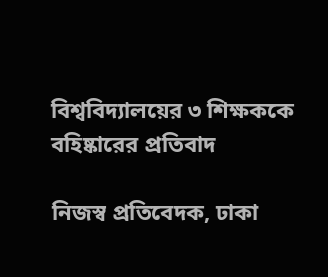বিশ্ববিদ্যালয়ের ৩ শিক্ষককে বহিষ্কারের প্রতিবাদ

নিজস্ব প্রতিবেদক, ঢাকা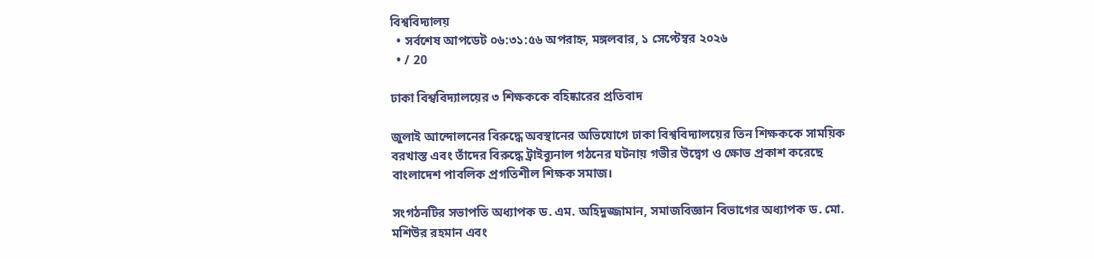বিশ্ববিদ্যালয়
  • সর্বশেষ আপডেট ০৬:৩১:৫৬ অপরাহ্ন, মঙ্গলবার, ১ সেপ্টেম্বর ২০২৬
  • / 20

ঢাকা বিশ্ববিদ্যালয়ের ৩ শিক্ষককে বহিষ্কারের প্রতিবাদ

জুলাই আন্দোলনের বিরুদ্ধে অবস্থানের অভিযোগে ঢাকা বিশ্ববিদ্যালয়ের তিন শিক্ষককে সাময়িক বরখাস্ত এবং তাঁদের বিরুদ্ধে ট্রাইব্যুনাল গঠনের ঘটনায় গভীর উদ্বেগ ও ক্ষোভ প্রকাশ করেছে বাংলাদেশ পাবলিক প্রগতিশীল শিক্ষক সমাজ।

সংগঠনটির সভাপতি অধ্যাপক ড. এম. অহিদুজ্জামান, সমাজবিজ্ঞান বিভাগের অধ্যাপক ড. মো. মশিউর রহমান এবং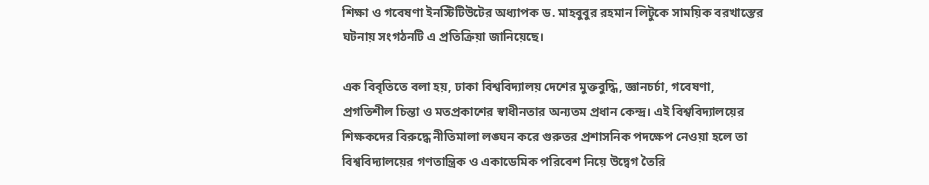শিক্ষা ও গবেষণা ইনস্টিটিউটের অধ্যাপক ড. মাহবুবুর রহমান লিটুকে সাময়িক বরখাস্তের ঘটনায় সংগঠনটি এ প্রতিক্রিয়া জানিয়েছে।

এক বিবৃতিতে বলা হয়, ঢাকা বিশ্ববিদ্যালয় দেশের মুক্তবুদ্ধি, জ্ঞানচর্চা, গবেষণা, প্রগতিশীল চিন্তা ও মতপ্রকাশের স্বাধীনতার অন্যতম প্রধান কেন্দ্র। এই বিশ্ববিদ্যালয়ের শিক্ষকদের বিরুদ্ধে নীতিমালা লঙ্ঘন করে গুরুতর প্রশাসনিক পদক্ষেপ নেওয়া হলে তা বিশ্ববিদ্যালয়ের গণতান্ত্রিক ও একাডেমিক পরিবেশ নিয়ে উদ্বেগ তৈরি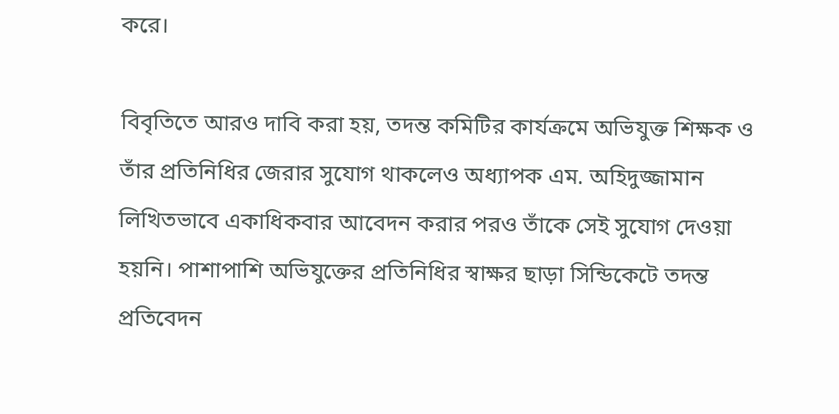করে।

বিবৃতিতে আরও দাবি করা হয়, তদন্ত কমিটির কার্যক্রমে অভিযুক্ত শিক্ষক ও তাঁর প্রতিনিধির জেরার সুযোগ থাকলেও অধ্যাপক এম. অহিদুজ্জামান লিখিতভাবে একাধিকবার আবেদন করার পরও তাঁকে সেই সুযোগ দেওয়া হয়নি। পাশাপাশি অভিযুক্তের প্রতিনিধির স্বাক্ষর ছাড়া সিন্ডিকেটে তদন্ত প্রতিবেদন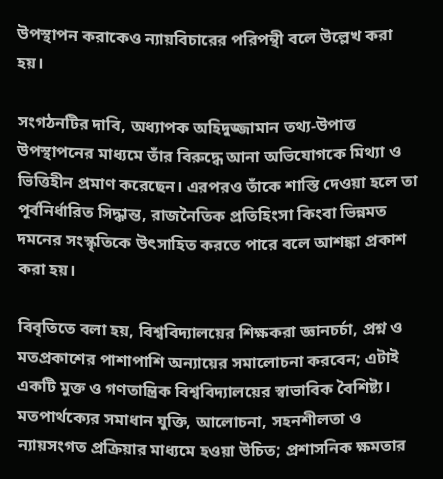উপস্থাপন করাকেও ন্যায়বিচারের পরিপন্থী বলে উল্লেখ করা হয়।

সংগঠনটির দাবি, অধ্যাপক অহিদুজ্জামান তথ্য-উপাত্ত উপস্থাপনের মাধ্যমে তাঁর বিরুদ্ধে আনা অভিযোগকে মিথ্যা ও ভিত্তিহীন প্রমাণ করেছেন। এরপরও তাঁকে শাস্তি দেওয়া হলে তা পূর্বনির্ধারিত সিদ্ধান্ত, রাজনৈতিক প্রতিহিংসা কিংবা ভিন্নমত দমনের সংস্কৃতিকে উৎসাহিত করতে পারে বলে আশঙ্কা প্রকাশ করা হয়।

বিবৃতিতে বলা হয়, বিশ্ববিদ্যালয়ের শিক্ষকরা জ্ঞানচর্চা, প্রশ্ন ও মতপ্রকাশের পাশাপাশি অন্যায়ের সমালোচনা করবেন; এটাই একটি মুক্ত ও গণতান্ত্রিক বিশ্ববিদ্যালয়ের স্বাভাবিক বৈশিষ্ট্য। মতপার্থক্যের সমাধান যুক্তি, আলোচনা, সহনশীলতা ও ন্যায়সংগত প্রক্রিয়ার মাধ্যমে হওয়া উচিত; প্রশাসনিক ক্ষমতার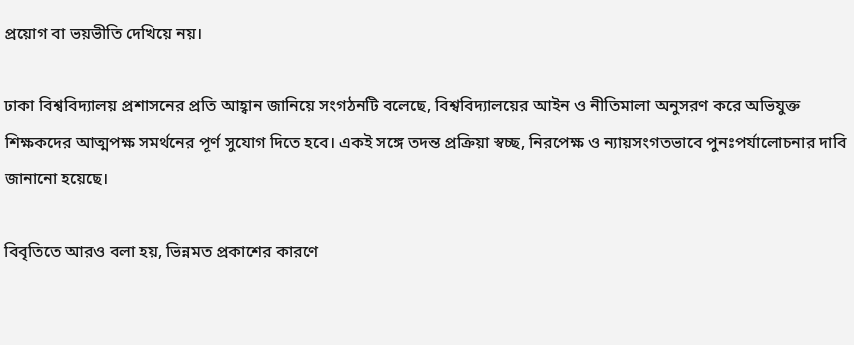প্রয়োগ বা ভয়ভীতি দেখিয়ে নয়।

ঢাকা বিশ্ববিদ্যালয় প্রশাসনের প্রতি আহ্বান জানিয়ে সংগঠনটি বলেছে, বিশ্ববিদ্যালয়ের আইন ও নীতিমালা অনুসরণ করে অভিযুক্ত শিক্ষকদের আত্মপক্ষ সমর্থনের পূর্ণ সুযোগ দিতে হবে। একই সঙ্গে তদন্ত প্রক্রিয়া স্বচ্ছ, নিরপেক্ষ ও ন্যায়সংগতভাবে পুনঃপর্যালোচনার দাবি জানানো হয়েছে।

বিবৃতিতে আরও বলা হয়, ভিন্নমত প্রকাশের কারণে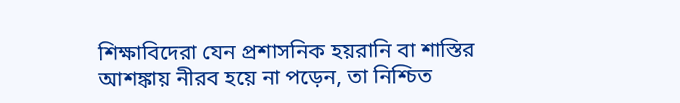শিক্ষাবিদেরা যেন প্রশাসনিক হয়রানি বা শাস্তির আশঙ্কায় নীরব হয়ে না পড়েন, তা নিশ্চিত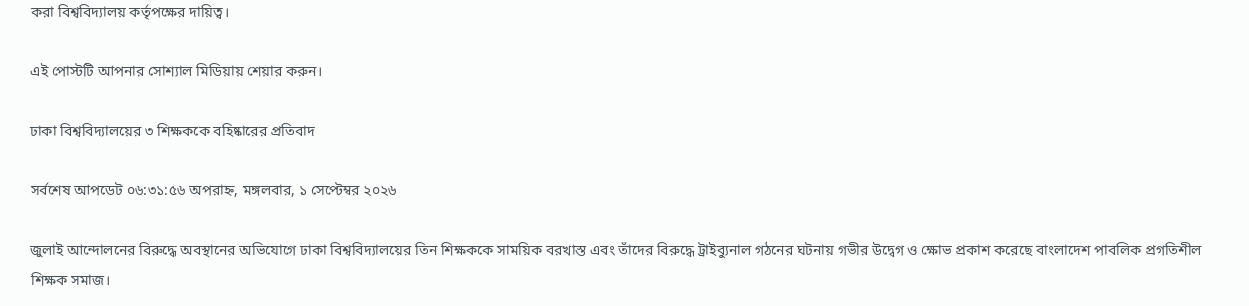করা বিশ্ববিদ্যালয় কর্তৃপক্ষের দায়িত্ব।

এই পোস্টটি আপনার সোশ্যাল মিডিয়ায় শেয়ার করুন।

ঢাকা বিশ্ববিদ্যালয়ের ৩ শিক্ষককে বহিষ্কারের প্রতিবাদ

সর্বশেষ আপডেট ০৬:৩১:৫৬ অপরাহ্ন, মঙ্গলবার, ১ সেপ্টেম্বর ২০২৬

জুলাই আন্দোলনের বিরুদ্ধে অবস্থানের অভিযোগে ঢাকা বিশ্ববিদ্যালয়ের তিন শিক্ষককে সাময়িক বরখাস্ত এবং তাঁদের বিরুদ্ধে ট্রাইব্যুনাল গঠনের ঘটনায় গভীর উদ্বেগ ও ক্ষোভ প্রকাশ করেছে বাংলাদেশ পাবলিক প্রগতিশীল শিক্ষক সমাজ।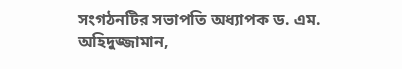সংগঠনটির সভাপতি অধ্যাপক ড. এম. অহিদুজ্জামান,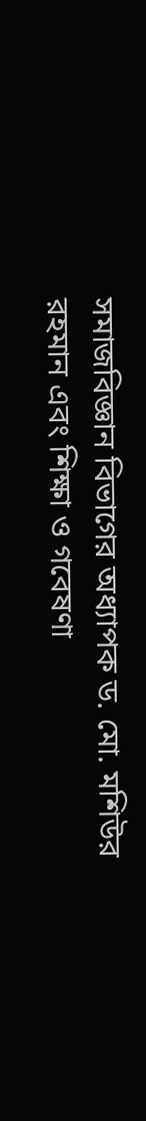সমাজবিজ্ঞান বিভাগের অধ্যাপক ড. মো. মশিউর রহমান এবং শিক্ষা ও গবেষণা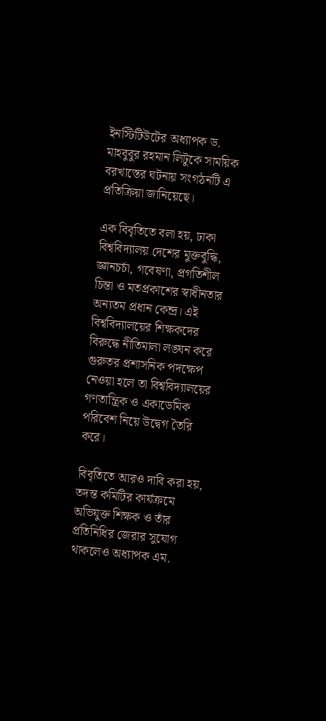ইনস্টিটিউটের অধ্যাপক ড. মাহবুবুর রহমান লিটুকে সাময়িক বরখাস্তের ঘটনায় সংগঠনটি এ প্রতিক্রিয়া জানিয়েছে।

এক বিবৃতিতে বলা হয়, ঢাকা বিশ্ববিদ্যালয় দেশের মুক্তবুদ্ধি, জ্ঞানচর্চা, গবেষণা, প্রগতিশীল চিন্তা ও মতপ্রকাশের স্বাধীনতার অন্যতম প্রধান কেন্দ্র। এই বিশ্ববিদ্যালয়ের শিক্ষকদের বিরুদ্ধে নীতিমালা লঙ্ঘন করে গুরুতর প্রশাসনিক পদক্ষেপ নেওয়া হলে তা বিশ্ববিদ্যালয়ের গণতান্ত্রিক ও একাডেমিক পরিবেশ নিয়ে উদ্বেগ তৈরি করে।

বিবৃতিতে আরও দাবি করা হয়, তদন্ত কমিটির কার্যক্রমে অভিযুক্ত শিক্ষক ও তাঁর প্রতিনিধির জেরার সুযোগ থাকলেও অধ্যাপক এম.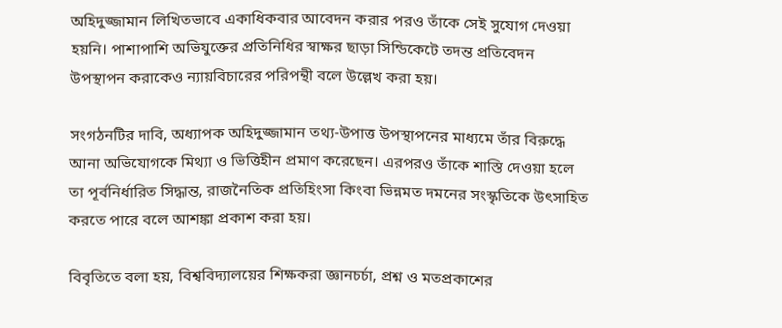অহিদুজ্জামান লিখিতভাবে একাধিকবার আবেদন করার পরও তাঁকে সেই সুযোগ দেওয়া হয়নি। পাশাপাশি অভিযুক্তের প্রতিনিধির স্বাক্ষর ছাড়া সিন্ডিকেটে তদন্ত প্রতিবেদন উপস্থাপন করাকেও ন্যায়বিচারের পরিপন্থী বলে উল্লেখ করা হয়।

সংগঠনটির দাবি, অধ্যাপক অহিদুজ্জামান তথ্য-উপাত্ত উপস্থাপনের মাধ্যমে তাঁর বিরুদ্ধে আনা অভিযোগকে মিথ্যা ও ভিত্তিহীন প্রমাণ করেছেন। এরপরও তাঁকে শাস্তি দেওয়া হলে তা পূর্বনির্ধারিত সিদ্ধান্ত, রাজনৈতিক প্রতিহিংসা কিংবা ভিন্নমত দমনের সংস্কৃতিকে উৎসাহিত করতে পারে বলে আশঙ্কা প্রকাশ করা হয়।

বিবৃতিতে বলা হয়, বিশ্ববিদ্যালয়ের শিক্ষকরা জ্ঞানচর্চা, প্রশ্ন ও মতপ্রকাশের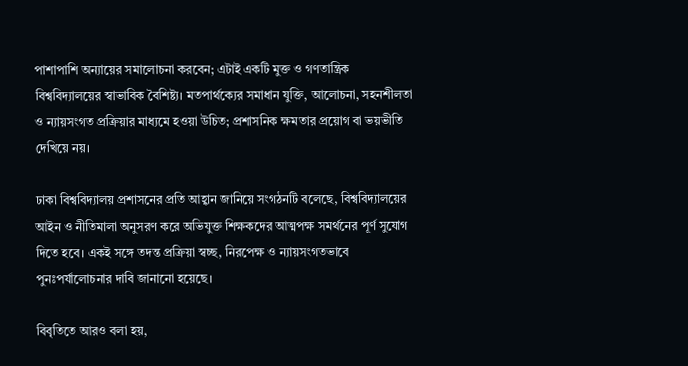পাশাপাশি অন্যায়ের সমালোচনা করবেন; এটাই একটি মুক্ত ও গণতান্ত্রিক বিশ্ববিদ্যালয়ের স্বাভাবিক বৈশিষ্ট্য। মতপার্থক্যের সমাধান যুক্তি, আলোচনা, সহনশীলতা ও ন্যায়সংগত প্রক্রিয়ার মাধ্যমে হওয়া উচিত; প্রশাসনিক ক্ষমতার প্রয়োগ বা ভয়ভীতি দেখিয়ে নয়।

ঢাকা বিশ্ববিদ্যালয় প্রশাসনের প্রতি আহ্বান জানিয়ে সংগঠনটি বলেছে, বিশ্ববিদ্যালয়ের আইন ও নীতিমালা অনুসরণ করে অভিযুক্ত শিক্ষকদের আত্মপক্ষ সমর্থনের পূর্ণ সুযোগ দিতে হবে। একই সঙ্গে তদন্ত প্রক্রিয়া স্বচ্ছ, নিরপেক্ষ ও ন্যায়সংগতভাবে পুনঃপর্যালোচনার দাবি জানানো হয়েছে।

বিবৃতিতে আরও বলা হয়,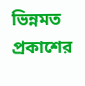ভিন্নমত প্রকাশের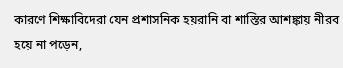কারণে শিক্ষাবিদেরা যেন প্রশাসনিক হয়রানি বা শাস্তির আশঙ্কায় নীরব হয়ে না পড়েন,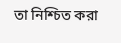তা নিশ্চিত করা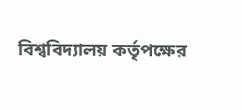বিশ্ববিদ্যালয় কর্তৃপক্ষের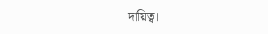দায়িত্ব।